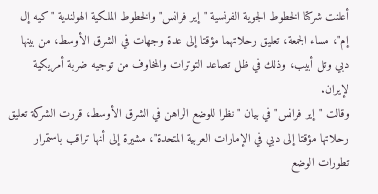أعلنت شركتا الخطوط الجوية الفرنسية "إير فرانس" والخطوط الملكية الهولندية "كيه إل إم"، مساء الجمعة، تعليق رحلاتهما مؤقتا إلى عدة وجهات في الشرق الأوسط، من بينها دبي وتل أبيب، وذلك في ظل تصاعد التوترات والمخاوف من توجيه ضربة أمريكية لإيران.
وقالت "إير فرانس" في بيان "نظرا للوضع الراهن في الشرق الأوسط، قررت الشركة تعليق رحلاتها مؤقتا إلى دبي في الإمارات العربية المتحدة"، مشيرة إلى أنها تراقب باستمرار تطورات الوضع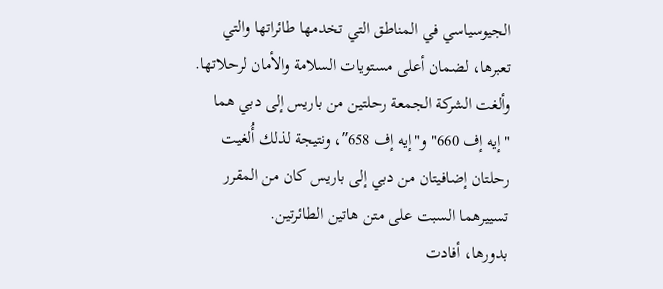الجيوسياسي في المناطق التي تخدمها طائراتها والتي تعبرها، لضمان أعلى مستويات السلامة والأمان لرحلاتها.
وألغت الشركة الجمعة رحلتين من باريس إلى دبي هما "إيه إف 660" و"إيه إف 658″، ونتيجة لذلك أُلغيت رحلتان إضافيتان من دبي إلى باريس كان من المقرر تسييرهما السبت على متن هاتين الطائرتين.
بدورها، أفادت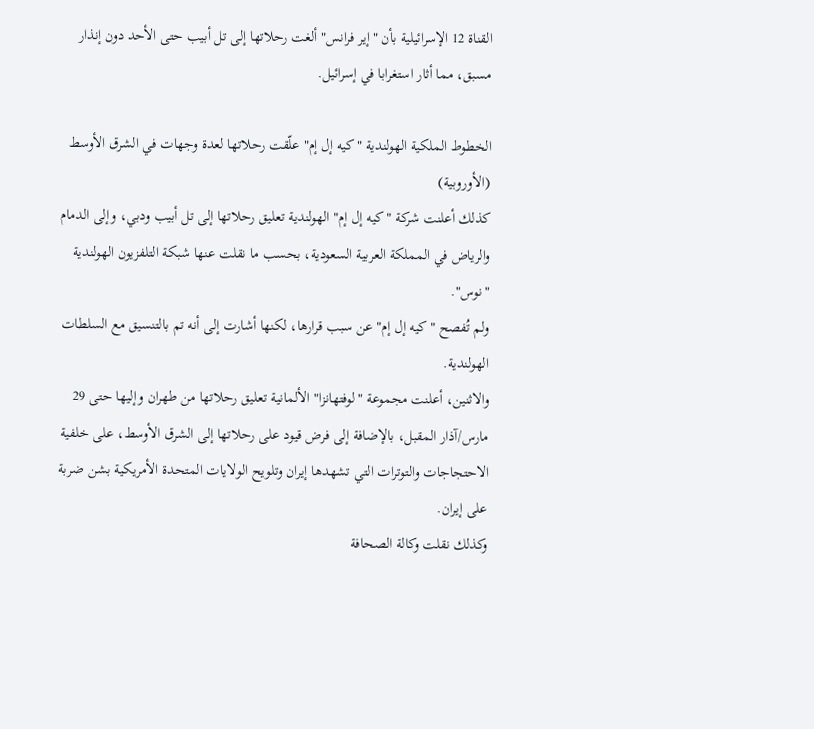القناة 12 الإسرائيلية بأن "إير فرانس" ألغت رحلاتها إلى تل أبيب حتى الأحد دون إنذار مسبق، مما أثار استغرابا في إسرائيل.

الخطوط الملكية الهولندية "كيه إل إم" علّقت رحلاتها لعدة وجهات في الشرق الأوسط (الأوروبية)
كذلك أعلنت شركة "كيه إل إم" الهولندية تعليق رحلاتها إلى تل أبيب ودبي، وإلى الدمام والرياض في المملكة العربية السعودية، بحسب ما نقلت عنها شبكة التلفزيون الهولندية "نوس".
ولم تُفصح "كيه إل إم" عن سبب قرارها، لكنها أشارت إلى أنه تم بالتنسيق مع السلطات الهولندية.
والاثنين، أعلنت مجموعة "لوفتهانزا" الألمانية تعليق رحلاتها من طهران وإليها حتى 29 مارس/آذار المقبل، بالإضافة إلى فرض قيود على رحلاتها إلى الشرق الأوسط، على خلفية الاحتجاجات والتوترات التي تشهدها إيران وتلويح الولايات المتحدة الأمريكية بشن ضربة على إيران.
وكذلك نقلت وكالة الصحافة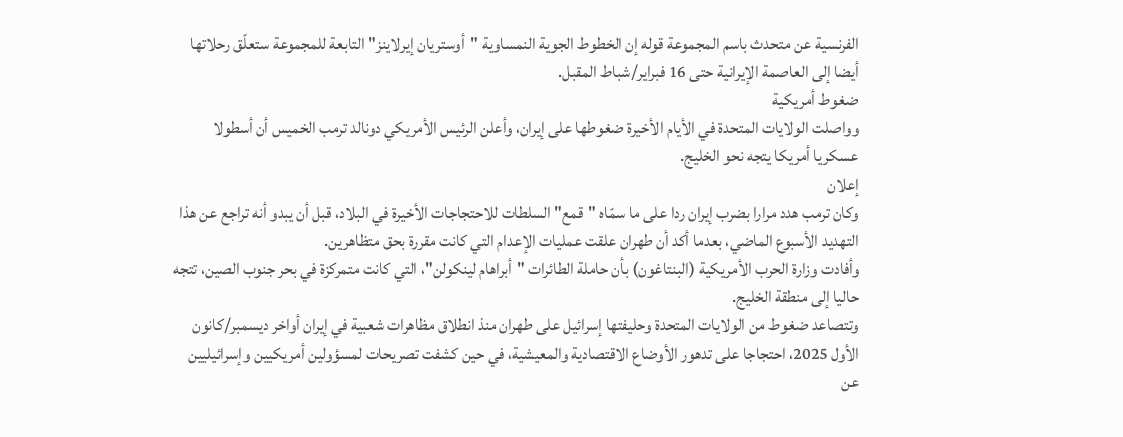الفرنسية عن متحدث باسم المجموعة قوله إن الخطوط الجوية النمساوية "أوستريان إيرلاينز" التابعة للمجموعة ستعلّق رحلاتها أيضا إلى العاصمة الإيرانية حتى 16 فبراير/شباط المقبل.
ضغوط أمريكية
وواصلت الولايات المتحدة في الأيام الأخيرة ضغوطها على إيران، وأعلن الرئيس الأمريكي دونالد ترمب الخميس أن أسطولا عسكريا أمريكا يتجه نحو الخليج.
إعلان
وكان ترمب هدد مرارا بضرب إيران ردا على ما سمّاه "قمع" السلطات للاحتجاجات الأخيرة في البلاد، قبل أن يبدو أنه تراجع عن هذا التهديد الأسبوع الماضي، بعدما أكد أن طهران علقت عمليات الإعدام التي كانت مقررة بحق متظاهرين.
وأفادت وزارة الحرب الأمريكية (البنتاغون) بأن حاملة الطائرات "أبراهام لينكولن"، التي كانت متمركزة في بحر جنوب الصين، تتجه حاليا إلى منطقة الخليج.
وتتصاعد ضغوط من الولايات المتحدة وحليفتها إسرائيل على طهران منذ انطلاق مظاهرات شعبية في إيران أواخر ديسمبر/كانون الأول 2025، احتجاجا على تدهور الأوضاع الاقتصادية والمعيشية، في حين كشفت تصريحات لمسؤولين أمريكيين وإسرائيليين عن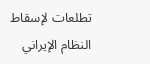تطلعات لإسقاط النظام الإيراني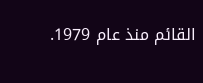القائم منذ عام 1979.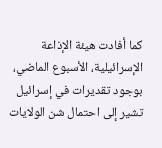كما أفادت هيئة الإذاعة الإسرائيلية، الأسبوع الماضي، بوجود تقديرات في إسرائيل تشير إلى احتمال شن الولايات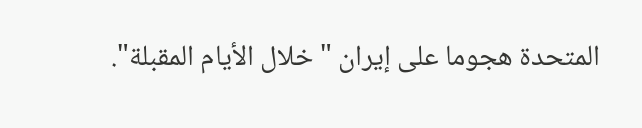المتحدة هجوما على إيران "خلال الأيام المقبلة".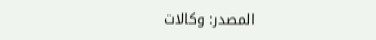المصدر: وكالات